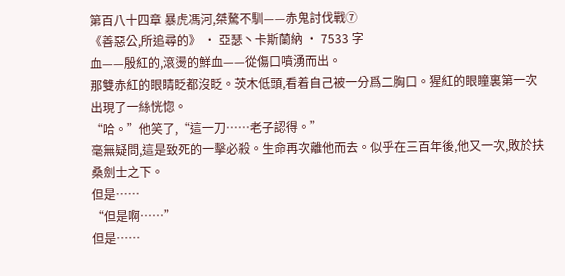第百八十四章 暴虎馮河,桀驁不馴——赤鬼討伐戰⑦
《善惡公,所追尋的》 · 亞瑟丶卡斯蘭納 · 7533 字
血——殷紅的,滾燙的鮮血——從傷口噴湧而出。
那雙赤紅的眼睛眨都沒眨。茨木低頭,看着自己被一分爲二胸口。猩紅的眼瞳裏第一次出現了一絲恍惚。
“哈。”他笑了,“這一刀……老子認得。”
毫無疑問,這是致死的一擊必殺。生命再次離他而去。似乎在三百年後,他又一次,敗於扶桑劍士之下。
但是……
“但是啊……”
但是……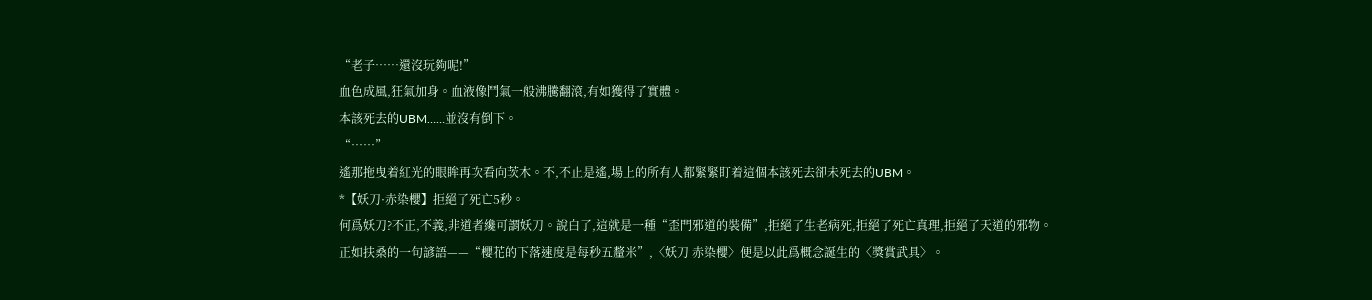“老子……還沒玩夠呢!”
血色成風,狂氣加身。血液像鬥氣一般沸騰翻滾,有如獲得了實體。
本該死去的UBM……並沒有倒下。
“……”
遙那拖曳着紅光的眼眸再次看向茨木。不,不止是遙,場上的所有人都緊緊盯着這個本該死去卻未死去的UBM。
*【妖刀·赤染櫻】拒絕了死亡5秒。
何爲妖刀?不正,不義,非道者纔可謂妖刀。說白了,這就是一種“歪門邪道的裝備”,拒絕了生老病死,拒絕了死亡真理,拒絕了天道的邪物。
正如扶桑的一句諺語——“櫻花的下落速度是每秒五釐米”,〈妖刀 赤染櫻〉便是以此爲概念誕生的〈獎賞武具〉。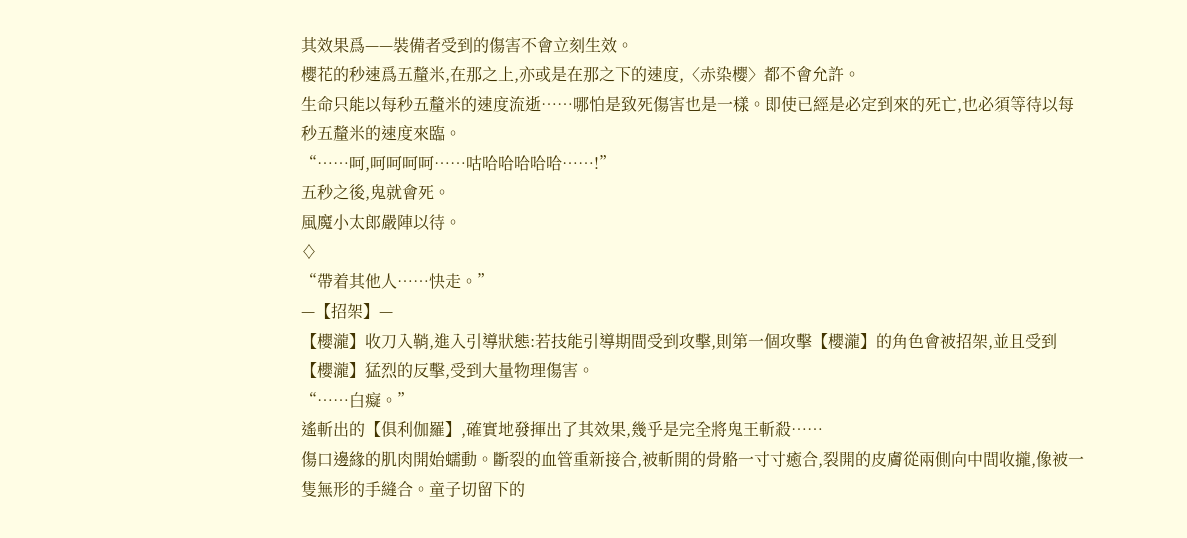其效果爲——裝備者受到的傷害不會立刻生效。
櫻花的秒速爲五釐米,在那之上,亦或是在那之下的速度,〈赤染櫻〉都不會允許。
生命只能以每秒五釐米的速度流逝……哪怕是致死傷害也是一樣。即使已經是必定到來的死亡,也必須等待以每秒五釐米的速度來臨。
“……呵,呵呵呵呵……咕哈哈哈哈哈……!”
五秒之後,鬼就會死。
風魔小太郎嚴陣以待。
♢
“帶着其他人……快走。”
—【招架】—
【櫻瀧】收刀入鞘,進入引導狀態:若技能引導期間受到攻擊,則第一個攻擊【櫻瀧】的角色會被招架,並且受到【櫻瀧】猛烈的反擊,受到大量物理傷害。
“……白癡。”
遙斬出的【俱利伽羅】,確實地發揮出了其效果,幾乎是完全將鬼王斬殺……
傷口邊緣的肌肉開始蠕動。斷裂的血管重新接合,被斬開的骨骼一寸寸癒合,裂開的皮膚從兩側向中間收攏,像被一隻無形的手縫合。童子切留下的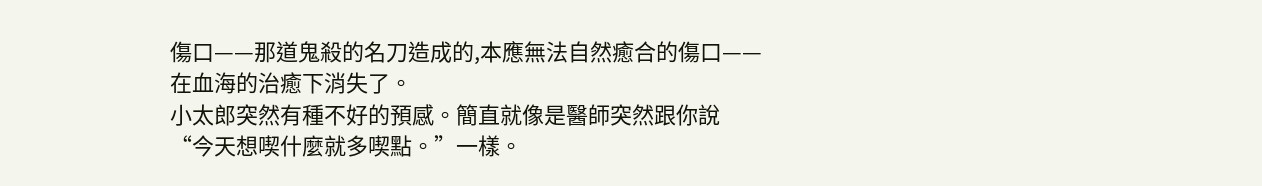傷口——那道鬼殺的名刀造成的,本應無法自然癒合的傷口——在血海的治癒下消失了。
小太郎突然有種不好的預感。簡直就像是醫師突然跟你說“今天想喫什麼就多喫點。”一樣。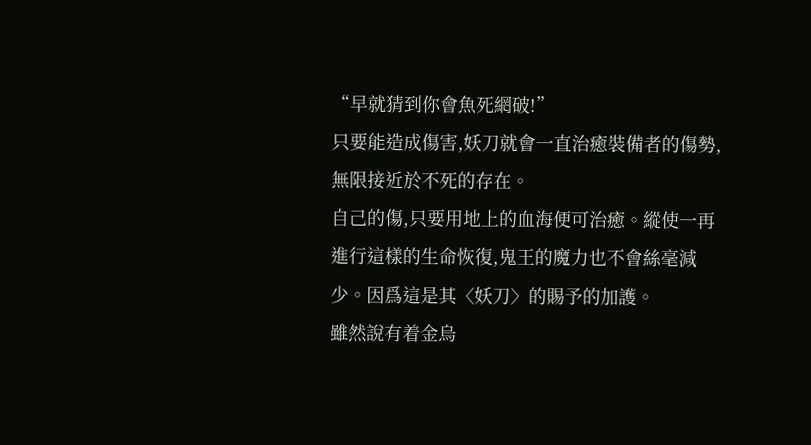“早就猜到你會魚死網破!”
只要能造成傷害,妖刀就會一直治癒裝備者的傷勢,無限接近於不死的存在。
自己的傷,只要用地上的血海便可治癒。縱使一再進行這樣的生命恢復,鬼王的魔力也不會絲毫減少。因爲這是其〈妖刀〉的賜予的加護。
雖然說有着金烏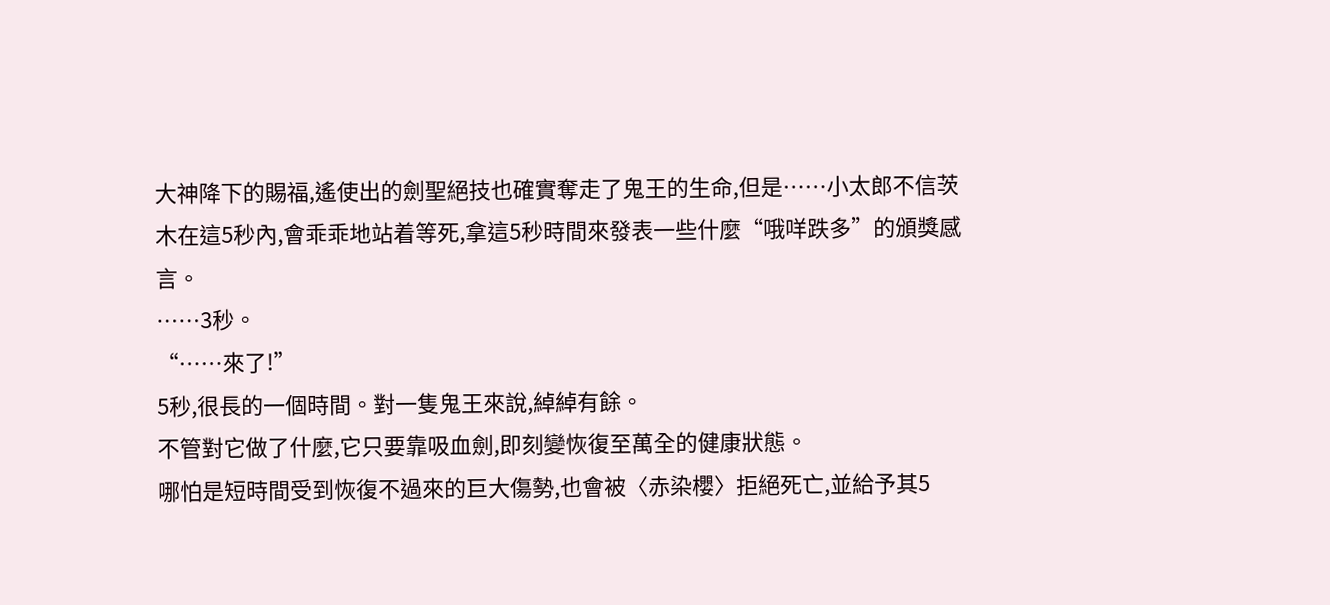大神降下的賜福,遙使出的劍聖絕技也確實奪走了鬼王的生命,但是……小太郎不信茨木在這5秒內,會乖乖地站着等死,拿這5秒時間來發表一些什麼“哦咩跌多”的頒獎感言。
……3秒。
“……來了!”
5秒,很長的一個時間。對一隻鬼王來說,綽綽有餘。
不管對它做了什麼,它只要靠吸血劍,即刻變恢復至萬全的健康狀態。
哪怕是短時間受到恢復不過來的巨大傷勢,也會被〈赤染櫻〉拒絕死亡,並給予其5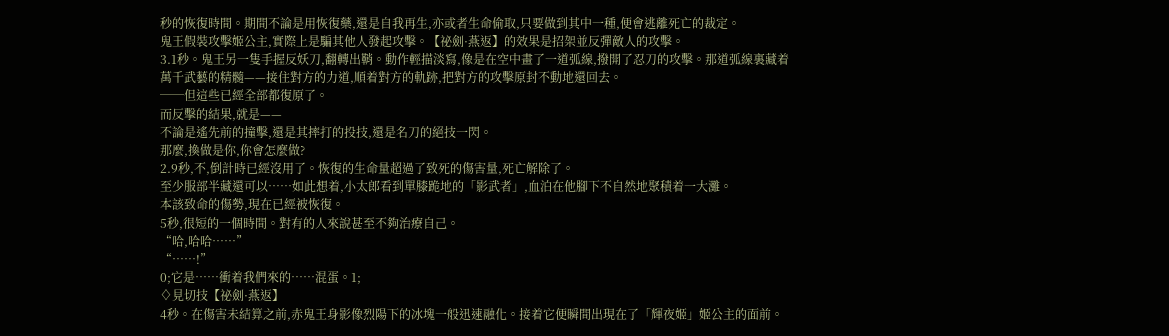秒的恢復時間。期間不論是用恢復藥,還是自我再生,亦或者生命偷取,只要做到其中一種,便會逃離死亡的裁定。
鬼王假裝攻擊姬公主,實際上是騙其他人發起攻擊。【祕劍·燕返】的效果是招架並反彈敵人的攻擊。
3.1秒。鬼王另一隻手握反妖刀,翻轉出鞘。動作輕描淡寫,像是在空中畫了一道弧線,撥開了忍刀的攻擊。那道弧線裏藏着萬千武藝的精髓——接住對方的力道,順着對方的軌跡,把對方的攻擊原封不動地還回去。
──但這些已經全部都復原了。
而反擊的結果,就是——
不論是遙先前的撞擊,還是其摔打的投技,還是名刀的絕技一閃。
那麼,換做是你,你會怎麼做?
2.9秒,不,倒計時已經沒用了。恢復的生命量超過了致死的傷害量,死亡解除了。
至少服部半藏還可以……如此想着,小太郎看到單膝跪地的「影武者」,血泊在他腳下不自然地聚積着一大灘。
本該致命的傷勢,現在已經被恢復。
5秒,很短的一個時間。對有的人來說甚至不夠治療自己。
“哈,哈哈……”
“……!”
0;它是……衝着我們來的……混蛋。1;
♢見切技【祕劍·燕返】
4秒。在傷害未結算之前,赤鬼王身影像烈陽下的冰塊一般迅速融化。接着它便瞬間出現在了「輝夜姬」姬公主的面前。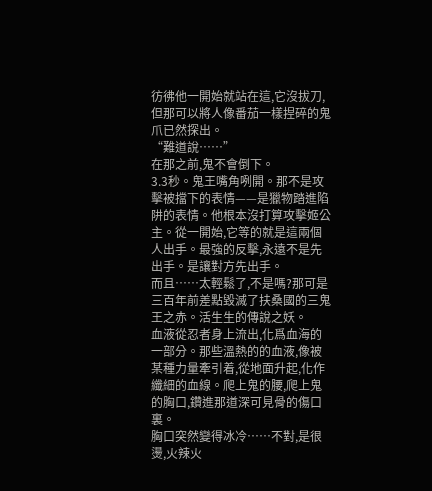彷彿他一開始就站在這,它沒拔刀,但那可以將人像番茄一樣捏碎的鬼爪已然探出。
“難道說……”
在那之前,鬼不會倒下。
3.3秒。鬼王嘴角咧開。那不是攻擊被擋下的表情——是獵物踏進陷阱的表情。他根本沒打算攻擊姬公主。從一開始,它等的就是這兩個人出手。最強的反擊,永遠不是先出手。是讓對方先出手。
而且……太輕鬆了,不是嗎?那可是三百年前差點毀滅了扶桑國的三鬼王之赤。活生生的傳說之妖。
血液從忍者身上流出,化爲血海的一部分。那些溫熱的的血液,像被某種力量牽引着,從地面升起,化作纖細的血線。爬上鬼的腰,爬上鬼的胸口,鑽進那道深可見骨的傷口裏。
胸口突然變得冰冷……不對,是很燙,火辣火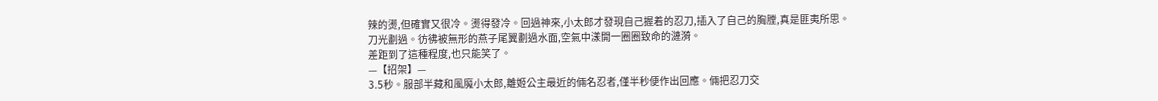辣的燙,但確實又很冷。燙得發冷。回過神來,小太郎才發現自己握着的忍刀,插入了自己的胸膛,真是匪夷所思。
刀光劃過。彷彿被無形的燕子尾翼劃過水面,空氣中漾開一圈圈致命的漣漪。
差距到了這種程度,也只能笑了。
—【招架】—
3.5秒。服部半藏和風魔小太郎,離姬公主最近的倆名忍者,僅半秒便作出回應。倆把忍刀交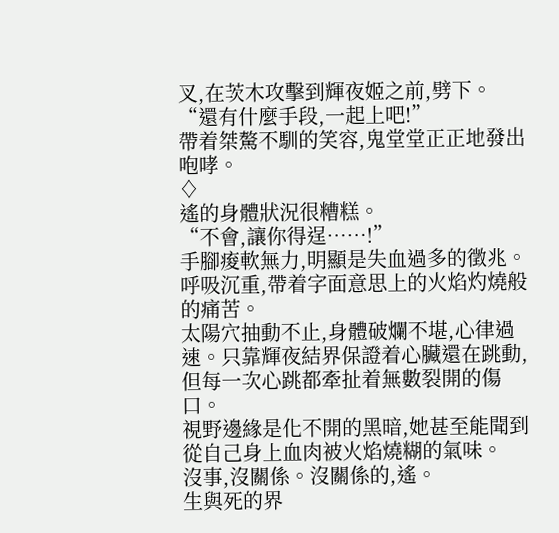叉,在茨木攻擊到輝夜姬之前,劈下。
“還有什麼手段,一起上吧!”
帶着桀驁不馴的笑容,鬼堂堂正正地發出咆哮。
♢
遙的身體狀況很糟糕。
“不會,讓你得逞……!”
手腳痠軟無力,明顯是失血過多的徵兆。
呼吸沉重,帶着字面意思上的火焰灼燒般的痛苦。
太陽穴抽動不止,身體破爛不堪,心律過速。只靠輝夜結界保證着心臟還在跳動,但每一次心跳都牽扯着無數裂開的傷口。
視野邊緣是化不開的黑暗,她甚至能聞到從自己身上血肉被火焰燒糊的氣味。
沒事,沒關係。沒關係的,遙。
生與死的界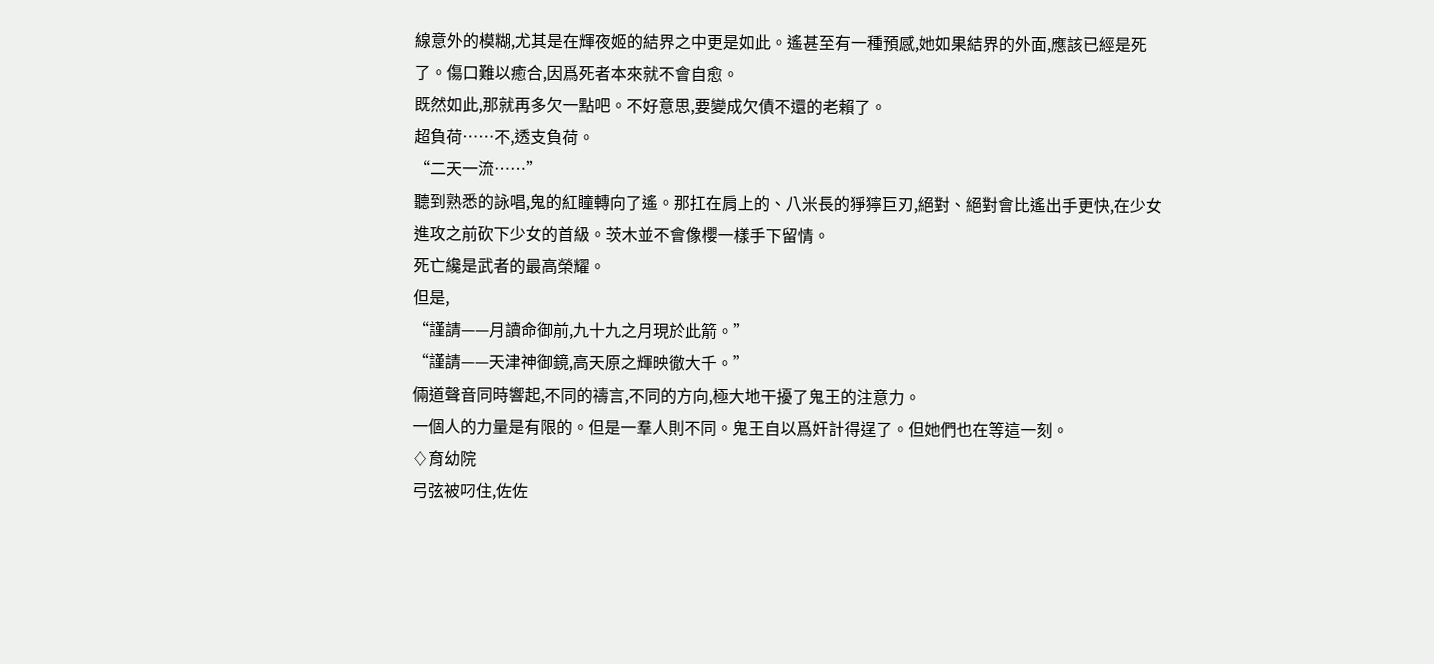線意外的模糊,尤其是在輝夜姬的結界之中更是如此。遙甚至有一種預感,她如果結界的外面,應該已經是死了。傷口難以癒合,因爲死者本來就不會自愈。
既然如此,那就再多欠一點吧。不好意思,要變成欠債不還的老賴了。
超負荷……不,透支負荷。
“二天一流……”
聽到熟悉的詠唱,鬼的紅瞳轉向了遙。那扛在肩上的、八米長的猙獰巨刃,絕對、絕對會比遙出手更快,在少女進攻之前砍下少女的首級。茨木並不會像櫻一樣手下留情。
死亡纔是武者的最高榮耀。
但是,
“謹請——月讀命御前,九十九之月現於此箭。”
“謹請——天津神御鏡,高天原之輝映徹大千。”
倆道聲音同時響起,不同的禱言,不同的方向,極大地干擾了鬼王的注意力。
一個人的力量是有限的。但是一羣人則不同。鬼王自以爲奸計得逞了。但她們也在等這一刻。
♢育幼院
弓弦被叼住,佐佐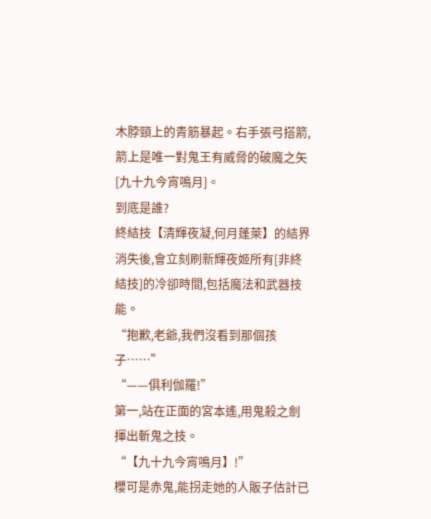木脖頸上的青筋暴起。右手張弓搭箭,箭上是唯一對鬼王有威脅的破魔之矢[九十九今宵鳴月]。
到底是誰?
終結技【清輝夜凝,何月蓬萊】的結界消失後,會立刻刷新輝夜姬所有[非終結技]的冷卻時間,包括魔法和武器技能。
“抱歉,老爺,我們沒看到那個孩子……”
“——俱利伽羅!”
第一,站在正面的宮本遙,用鬼殺之劍揮出斬鬼之技。
“【九十九今宵鳴月】!”
櫻可是赤鬼,能拐走她的人販子估計已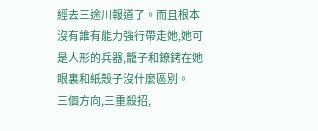經去三途川報道了。而且根本沒有誰有能力強行帶走她,她可是人形的兵器,籠子和鐐銬在她眼裏和紙殼子沒什麼區別。
三個方向,三重殺招,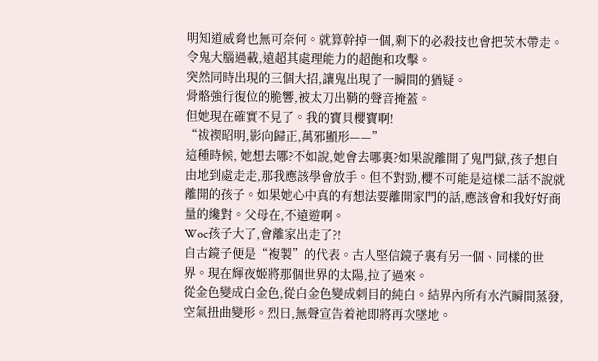明知道威脅也無可奈何。就算幹掉一個,剩下的必殺技也會把茨木帶走。令鬼大腦過載,遠超其處理能力的超飽和攻擊。
突然同時出現的三個大招,讓鬼出現了一瞬間的猶疑。
骨骼強行復位的脆響,被太刀出鞘的聲音掩蓋。
但她現在確實不見了。我的寶貝櫻寶啊!
“祓禊昭明,影向歸正,萬邪顯形——”
這種時候, 她想去哪?不如說,她會去哪裏?如果說離開了鬼門獄,孩子想自由地到處走走,那我應該學會放手。但不對勁,櫻不可能是這樣二話不說就離開的孩子。如果她心中真的有想法要離開家門的話,應該會和我好好商量的纔對。父母在,不遠遊啊。
Woc孩子大了,會離家出走了?!
自古鏡子便是“複製”的代表。古人堅信鏡子裏有另一個、同樣的世界。現在輝夜姬將那個世界的太陽,拉了過來。
從金色變成白金色,從白金色變成刺目的純白。結界內所有水汽瞬間蒸發,空氣扭曲變形。烈日,無聲宣告着祂即將再次墜地。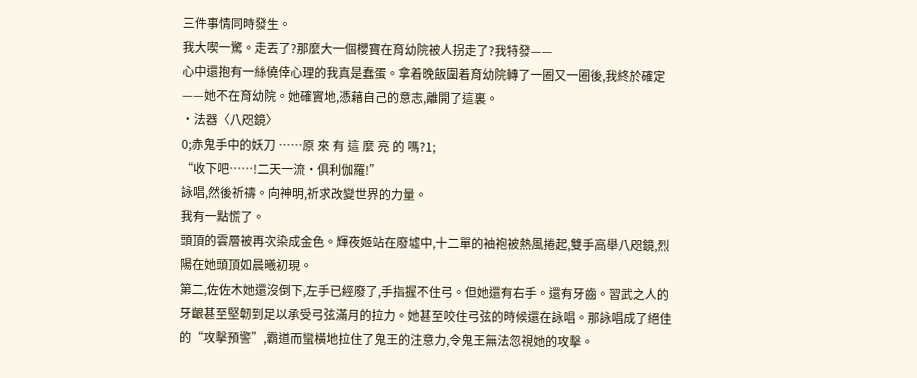三件事情同時發生。
我大喫一驚。走丟了?那麼大一個櫻寶在育幼院被人拐走了?我特發——
心中還抱有一絲僥倖心理的我真是蠢蛋。拿着晚飯圍着育幼院轉了一圈又一圈後,我終於確定——她不在育幼院。她確實地,憑藉自己的意志,離開了這裏。
·法器〈八咫鏡〉
0;赤鬼手中的妖刀 ……原 來 有 這 麼 亮 的 嗎?1;
“收下吧……!二天一流·俱利伽羅!”
詠唱,然後祈禱。向神明,祈求改變世界的力量。
我有一點慌了。
頭頂的雲層被再次染成金色。輝夜姬站在廢墟中,十二單的袖袍被熱風捲起,雙手高舉八咫鏡,烈陽在她頭頂如晨曦初現。
第二,佐佐木她還沒倒下,左手已經廢了,手指握不住弓。但她還有右手。還有牙齒。習武之人的牙齦甚至堅韌到足以承受弓弦滿月的拉力。她甚至咬住弓弦的時候還在詠唱。那詠唱成了絕佳的“攻擊預警”,霸道而蠻橫地拉住了鬼王的注意力,令鬼王無法忽視她的攻擊。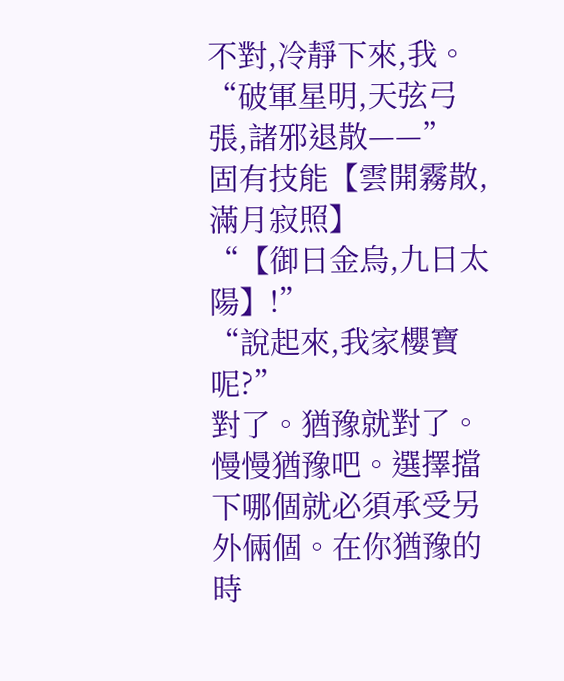不對,冷靜下來,我。
“破軍星明,天弦弓張,諸邪退散——”
固有技能【雲開霧散,滿月寂照】
“【御日金烏,九日太陽】!”
“說起來,我家櫻寶呢?”
對了。猶豫就對了。慢慢猶豫吧。選擇擋下哪個就必須承受另外倆個。在你猶豫的時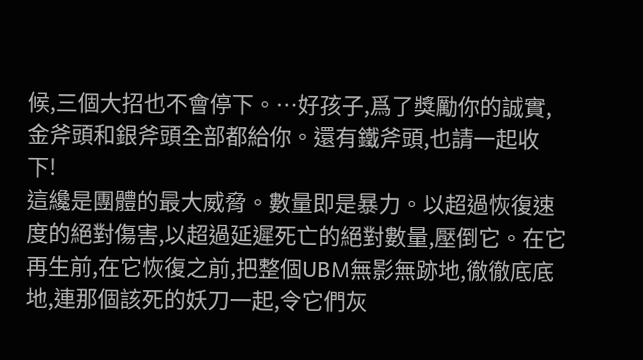候,三個大招也不會停下。…好孩子,爲了獎勵你的誠實,金斧頭和銀斧頭全部都給你。還有鐵斧頭,也請一起收下!
這纔是團體的最大威脅。數量即是暴力。以超過恢復速度的絕對傷害,以超過延遲死亡的絕對數量,壓倒它。在它再生前,在它恢復之前,把整個UBM無影無跡地,徹徹底底地,連那個該死的妖刀一起,令它們灰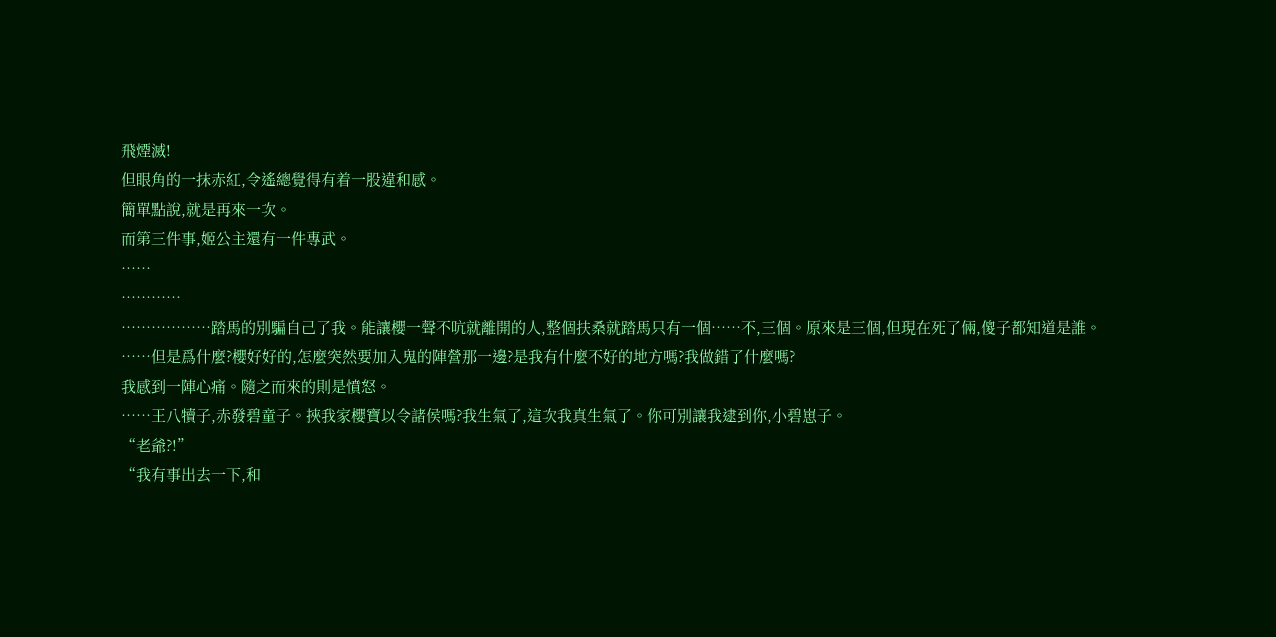飛煙滅!
但眼角的一抹赤紅,令遙總覺得有着一股違和感。
簡單點說,就是再來一次。
而第三件事,姬公主還有一件專武。
……
…………
………………踏馬的別騙自己了我。能讓櫻一聲不吭就離開的人,整個扶桑就踏馬只有一個……不,三個。原來是三個,但現在死了倆,傻子都知道是誰。
……但是爲什麼?櫻好好的,怎麼突然要加入鬼的陣營那一邊?是我有什麼不好的地方嗎?我做錯了什麼嗎?
我感到一陣心痛。隨之而來的則是憤怒。
……王八犢子,赤發碧童子。挾我家櫻寶以令諸侯嗎?我生氣了,這次我真生氣了。你可別讓我逮到你,小碧崽子。
“老爺?!”
“我有事出去一下,和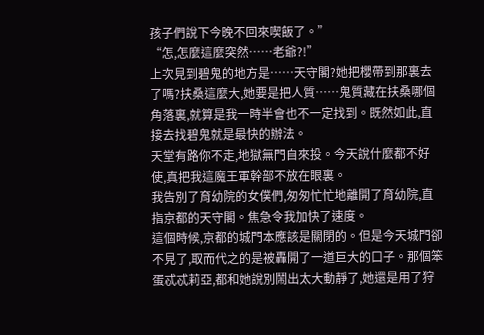孩子們說下今晚不回來喫飯了。”
“怎,怎麼這麼突然……老爺?!”
上次見到碧鬼的地方是……天守閣?她把櫻帶到那裏去了嗎?扶桑這麼大,她要是把人質……鬼質藏在扶桑哪個角落裏,就算是我一時半會也不一定找到。既然如此,直接去找碧鬼就是最快的辦法。
天堂有路你不走,地獄無門自來投。今天說什麼都不好使,真把我這魔王軍幹部不放在眼裏。
我告別了育幼院的女僕們,匆匆忙忙地離開了育幼院,直指京都的天守閣。焦急令我加快了速度。
這個時候,京都的城門本應該是關閉的。但是今天城門卻不見了,取而代之的是被轟開了一道巨大的口子。那個笨蛋忒忒莉亞,都和她說別鬧出太大動靜了,她還是用了狩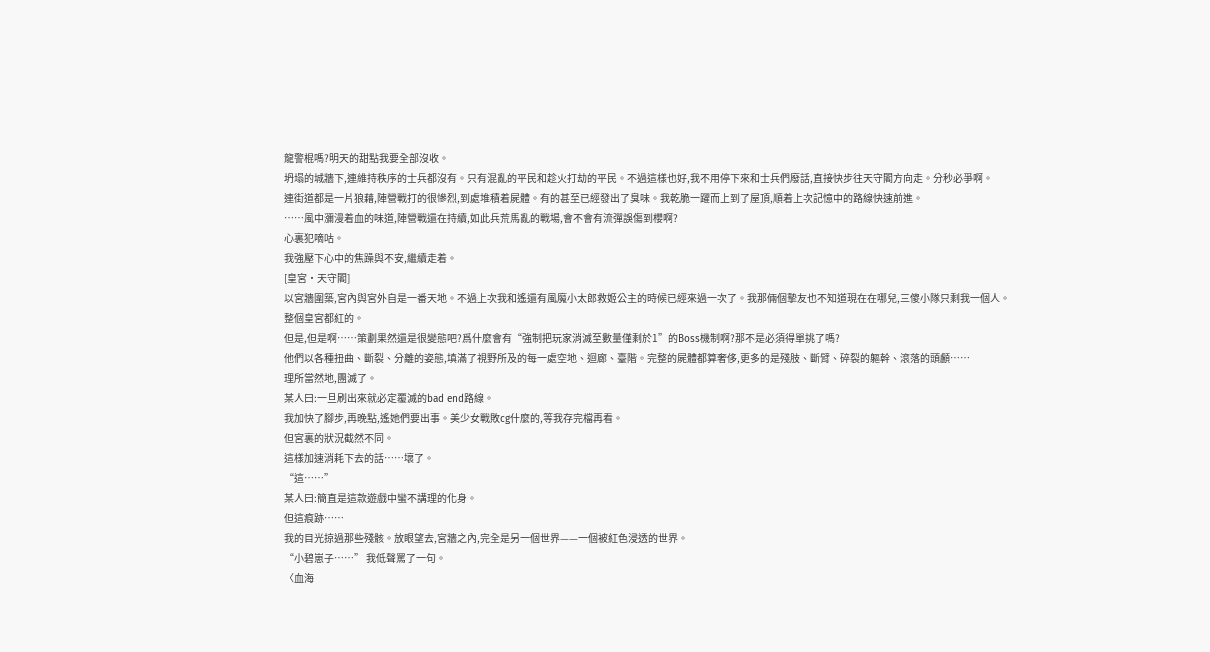龍警棍嗎?明天的甜點我要全部沒收。
坍塌的城牆下,連維持秩序的士兵都沒有。只有混亂的平民和趁火打劫的平民。不過這樣也好,我不用停下來和士兵們廢話,直接快步往天守閣方向走。分秒必爭啊。
連街道都是一片狼藉,陣營戰打的很慘烈,到處堆積着屍體。有的甚至已經發出了臭味。我乾脆一躍而上到了屋頂,順着上次記憶中的路線快速前進。
……風中瀰漫着血的味道,陣營戰還在持續,如此兵荒馬亂的戰場,會不會有流彈誤傷到櫻啊?
心裏犯嘀咕。
我強壓下心中的焦躁與不安,繼續走着。
[皇宮·天守閣]
以宮牆圍築,宮內與宮外自是一番天地。不過上次我和遙還有風魔小太郎救姬公主的時候已經來過一次了。我那倆個摯友也不知道現在在哪兒,三傻小隊只剩我一個人。
整個皇宮都紅的。
但是,但是啊……策劃果然還是很變態吧?爲什麼會有“強制把玩家消滅至數量僅剩於1”的Boss機制啊?那不是必須得單挑了嗎?
他們以各種扭曲、斷裂、分離的姿態,填滿了視野所及的每一處空地、迴廊、臺階。完整的屍體都算奢侈,更多的是殘肢、斷臂、碎裂的軀幹、滾落的頭顱……
理所當然地,團滅了。
某人曰:一旦刷出來就必定覆滅的bad end路線。
我加快了腳步,再晚點,遙她們要出事。美少女戰敗cg什麼的,等我存完檔再看。
但宮裏的狀況截然不同。
這樣加速消耗下去的話……壞了。
“這……”
某人曰:簡直是這款遊戲中蠻不講理的化身。
但這痕跡……
我的目光掠過那些殘骸。放眼望去,宮牆之內,完全是另一個世界——一個被紅色浸透的世界。
“小碧崽子……” 我低聲罵了一句。
〈血海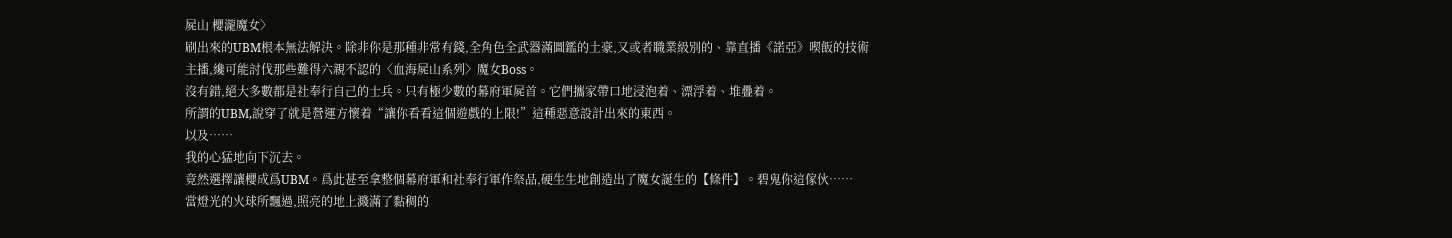屍山 櫻瀧魔女〉
刷出來的UBM根本無法解決。除非你是那種非常有錢,全角色全武器滿圖鑑的土豪,又或者職業級別的、靠直播《諾亞》喫飯的技術主播,纔可能討伐那些難得六親不認的〈血海屍山系列〉魔女Boss。
沒有錯,絕大多數都是社奉行自己的士兵。只有極少數的幕府軍屍首。它們攜家帶口地浸泡着、漂浮着、堆疊着。
所謂的UBM,說穿了就是營運方懷着“讓你看看這個遊戲的上限!”這種惡意設計出來的東西。
以及……
我的心猛地向下沉去。
竟然選擇讓櫻成爲UBM。爲此甚至拿整個幕府軍和社奉行軍作祭品,硬生生地創造出了魔女誕生的【條件】。碧鬼你這傢伙……
當燈光的火球所飄過,照亮的地上濺滿了黏稠的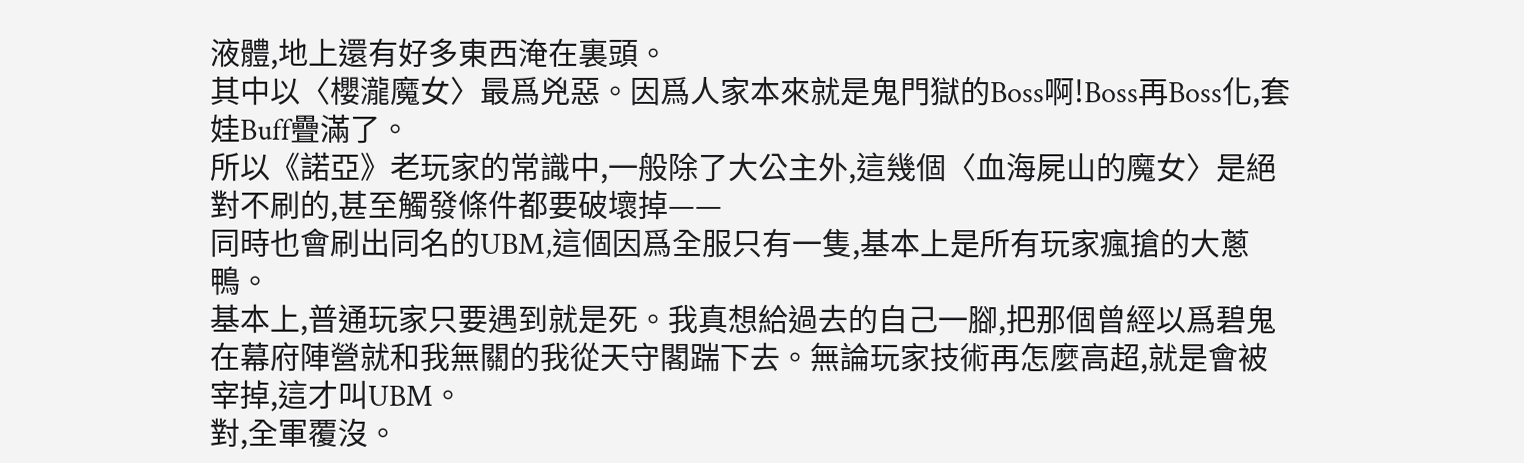液體,地上還有好多東西淹在裏頭。
其中以〈櫻瀧魔女〉最爲兇惡。因爲人家本來就是鬼門獄的Boss啊!Boss再Boss化,套娃Buff疊滿了。
所以《諾亞》老玩家的常識中,一般除了大公主外,這幾個〈血海屍山的魔女〉是絕對不刷的,甚至觸發條件都要破壞掉——
同時也會刷出同名的UBM,這個因爲全服只有一隻,基本上是所有玩家瘋搶的大蔥鴨。
基本上,普通玩家只要遇到就是死。我真想給過去的自己一腳,把那個曾經以爲碧鬼在幕府陣營就和我無關的我從天守閣踹下去。無論玩家技術再怎麼高超,就是會被宰掉,這才叫UBM。
對,全軍覆沒。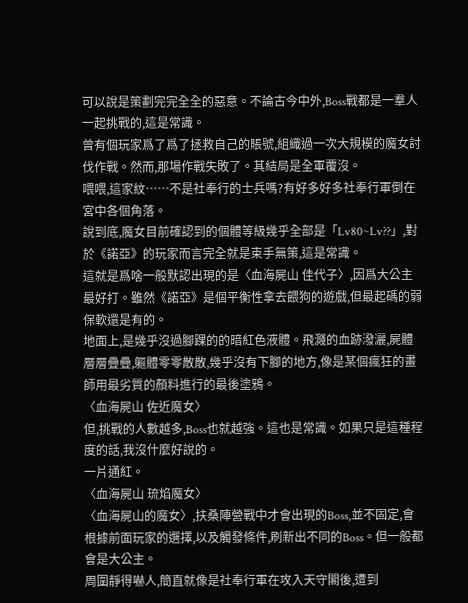可以說是策劃完完全全的惡意。不論古今中外,Boss戰都是一羣人一起挑戰的,這是常識。
曾有個玩家爲了爲了拯救自己的賬號,組織過一次大規模的魔女討伐作戰。然而,那場作戰失敗了。其結局是全軍覆沒。
喂喂,這家紋……不是社奉行的士兵嗎?有好多好多社奉行軍倒在宮中各個角落。
說到底,魔女目前確認到的個體等級幾乎全部是「Lv80~Lv??」,對於《諾亞》的玩家而言完全就是束手無策,這是常識。
這就是爲啥一般默認出現的是〈血海屍山 佳代子〉,因爲大公主最好打。雖然《諾亞》是個平衡性拿去餵狗的遊戲,但最起碼的弱保軟還是有的。
地面上,是幾乎沒過腳踝的的暗紅色液體。飛濺的血跡潑灑,屍體層層疊疊,軀體零零散散,幾乎沒有下腳的地方,像是某個瘋狂的畫師用最劣質的顏料進行的最後塗鴉。
〈血海屍山 佐近魔女〉
但,挑戰的人數越多,Boss也就越強。這也是常識。如果只是這種程度的話,我沒什麼好說的。
一片通紅。
〈血海屍山 琉焰魔女〉
〈血海屍山的魔女〉,扶桑陣營戰中才會出現的Boss,並不固定,會根據前面玩家的選擇,以及觸發條件,刷新出不同的Boss。但一般都會是大公主。
周圍靜得嚇人,簡直就像是社奉行軍在攻入天守閣後,遭到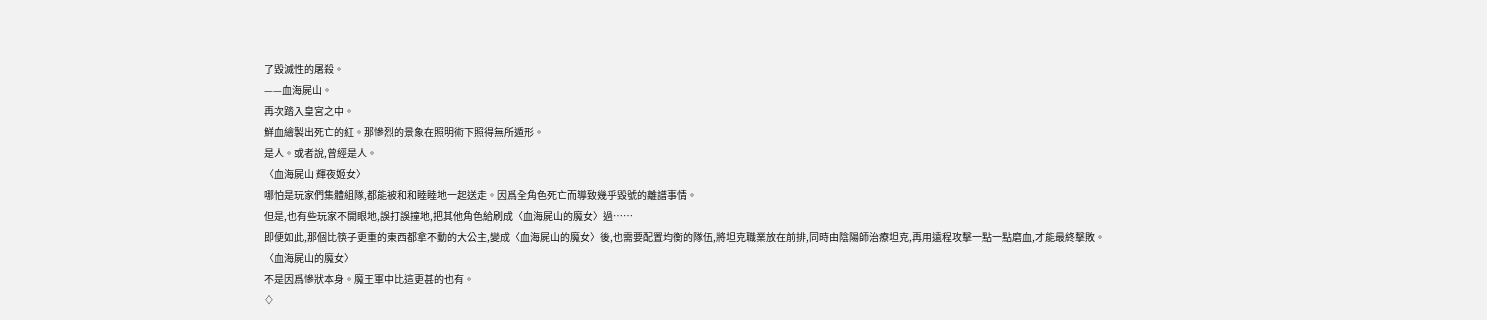了毀滅性的屠殺。
——血海屍山。
再次踏入皇宮之中。
鮮血繪製出死亡的紅。那慘烈的景象在照明術下照得無所遁形。
是人。或者說,曾經是人。
〈血海屍山 輝夜姬女〉
哪怕是玩家們集體組隊,都能被和和睦睦地一起送走。因爲全角色死亡而導致幾乎毀號的離譜事情。
但是,也有些玩家不開眼地,誤打誤撞地,把其他角色給刷成〈血海屍山的魔女〉過……
即便如此,那個比筷子更重的東西都拿不動的大公主,變成〈血海屍山的魔女〉後,也需要配置均衡的隊伍,將坦克職業放在前排,同時由陰陽師治療坦克,再用遠程攻擊一點一點磨血,才能最終擊敗。
〈血海屍山的魔女〉
不是因爲慘狀本身。魔王軍中比這更甚的也有。
♢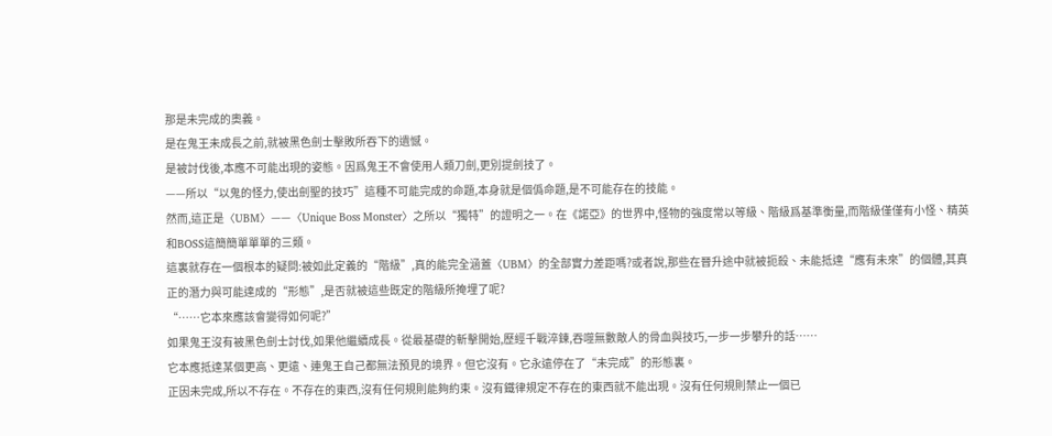那是未完成的奧義。
是在鬼王未成長之前,就被黑色劍士擊敗所吞下的遺憾。
是被討伐後,本應不可能出現的姿態。因爲鬼王不會使用人類刀劍,更別提劍技了。
——所以“以鬼的怪力,使出劍聖的技巧”這種不可能完成的命題,本身就是個僞命題,是不可能存在的技能。
然而,這正是〈UBM〉——〈Unique Boss Monster〉之所以“獨特”的證明之一。在《諾亞》的世界中,怪物的強度常以等級、階級爲基準衡量,而階級僅僅有小怪、精英和BOSS這簡簡單單單的三類。
這裏就存在一個根本的疑問:被如此定義的“階級”,真的能完全涵蓋〈UBM〉的全部實力差距嗎?或者說,那些在晉升途中就被扼殺、未能抵達“應有未來”的個體,其真正的潛力與可能達成的“形態”,是否就被這些既定的階級所掩埋了呢?
“……它本來應該會變得如何呢?”
如果鬼王沒有被黑色劍士討伐,如果他繼續成長。從最基礎的斬擊開始,歷經千戰淬鍊,吞噬無數敵人的骨血與技巧,一步一步攀升的話……
它本應抵達某個更高、更遠、連鬼王自己都無法預見的境界。但它沒有。它永遠停在了“未完成”的形態裏。
正因未完成,所以不存在。不存在的東西,沒有任何規則能夠約束。沒有鐵律規定不存在的東西就不能出現。沒有任何規則禁止一個已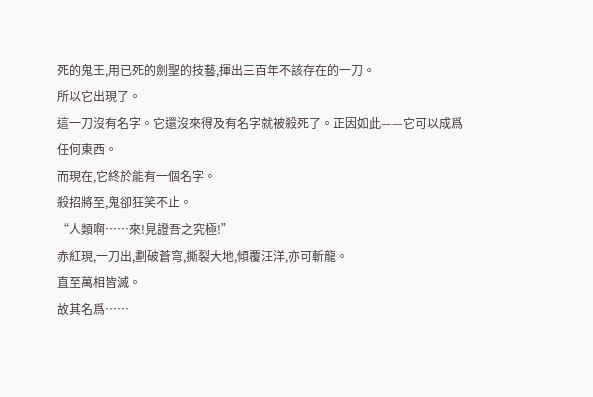死的鬼王,用已死的劍聖的技藝,揮出三百年不該存在的一刀。
所以它出現了。
這一刀沒有名字。它還沒來得及有名字就被殺死了。正因如此——它可以成爲任何東西。
而現在,它終於能有一個名字。
殺招將至,鬼卻狂笑不止。
“人類啊……來!見證吾之究極!”
赤紅現,一刀出,劃破蒼穹,撕裂大地,傾覆汪洋,亦可斬龍。
直至萬相皆滅。
故其名爲……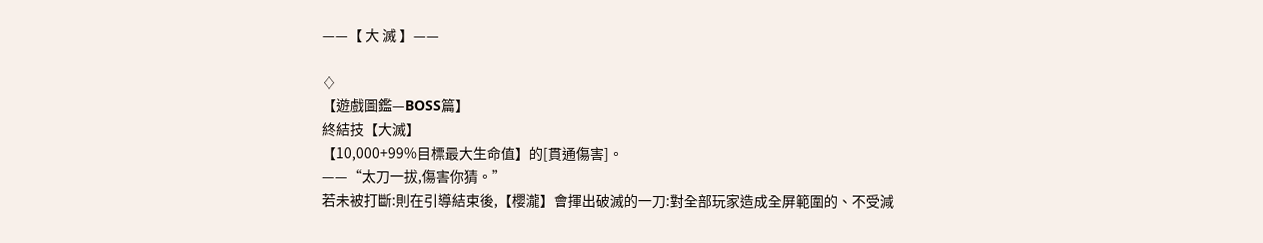——【 大 滅 】——

♢
【遊戲圖鑑—BOSS篇】
終結技【大滅】
【10,000+99%目標最大生命值】的[貫通傷害]。
——“太刀一拔,傷害你猜。”
若未被打斷:則在引導結束後,【櫻瀧】會揮出破滅的一刀:對全部玩家造成全屏範圍的、不受減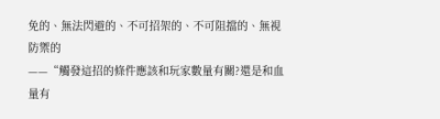免的、無法閃避的、不可招架的、不可阻擋的、無視防禦的
——“觸發這招的條件應該和玩家數量有關?還是和血量有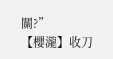關?”
【櫻瀧】收刀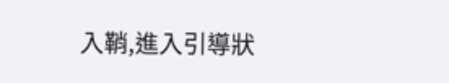入鞘,進入引導狀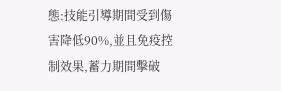態:技能引導期間受到傷害降低90%,並且免疫控制效果,蓄力期間擊破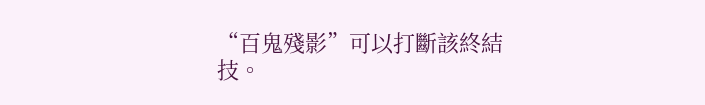“百鬼殘影”可以打斷該終結技。